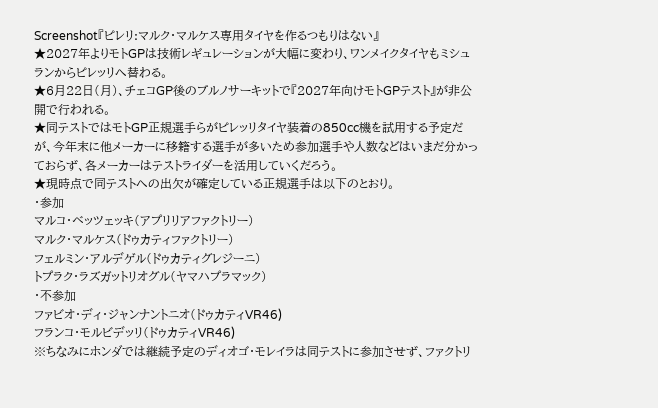Screenshot『ピレリ:マルク・マルケス専用タイヤを作るつもりはない』
★2027年よりモトGPは技術レギュレーションが大幅に変わり、ワンメイクタイヤもミシュランからピレッリへ替わる。
★6月22日(月)、チェコGP後のブルノサーキットで『2027年向けモトGPテスト』が非公開で行われる。
★同テストではモトGP正規選手らがピレッリタイヤ装着の850cc機を試用する予定だが、今年末に他メーカーに移籍する選手が多いため参加選手や人数などはいまだ分かっておらず、各メーカーはテストライダーを活用していくだろう。
★現時点で同テストへの出欠が確定している正規選手は以下のとおり。
・参加
マルコ・ベッツェッキ(アプリリアファクトリー)
マルク・マルケス(ドゥカティファクトリー)
フェルミン・アルデゲル(ドゥカティグレジーニ)
トプラク・ラズガットリオグル(ヤマハプラマック)
・不参加
ファビオ・ディ・ジャンナントニオ(ドゥカティVR46)
フランコ・モルビデッリ(ドゥカティVR46)
※ちなみにホンダでは継続予定のディオゴ・モレイラは同テストに参加させず、ファクトリ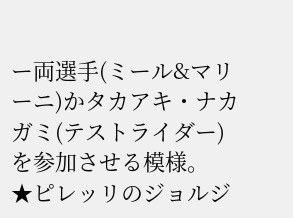ー両選手(ミール&マリーニ)かタカアキ・ナカガミ(テストライダー)を参加させる模様。
★ピレッリのジョルジ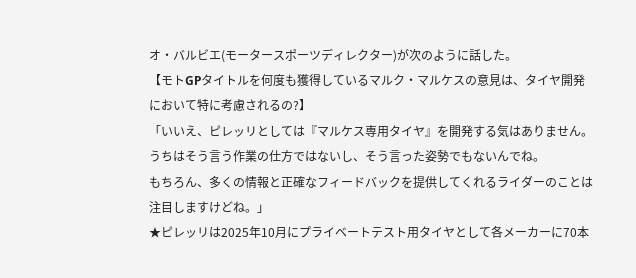オ・バルビエ(モータースポーツディレクター)が次のように話した。
【モトGPタイトルを何度も獲得しているマルク・マルケスの意見は、タイヤ開発において特に考慮されるの?】
「いいえ、ピレッリとしては『マルケス専用タイヤ』を開発する気はありません。うちはそう言う作業の仕方ではないし、そう言った姿勢でもないんでね。
もちろん、多くの情報と正確なフィードバックを提供してくれるライダーのことは注目しますけどね。」
★ピレッリは2025年10月にプライベートテスト用タイヤとして各メーカーに70本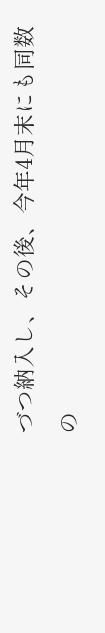づつ納入し、その後、今年4月末にも同数の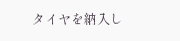タイヤを納入し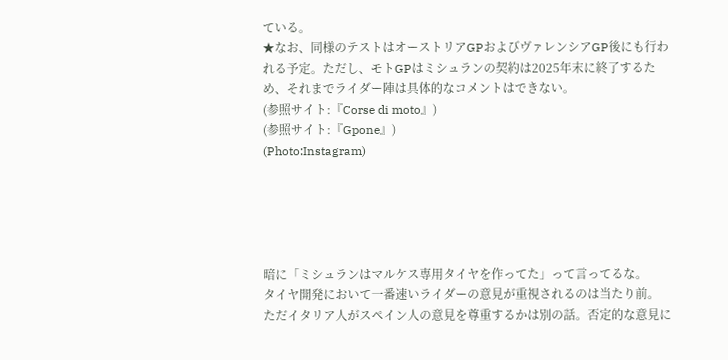ている。
★なお、同様のテストはオーストリアGPおよびヴァレンシアGP後にも行われる予定。ただし、モトGPはミシュランの契約は2025年末に終了するため、それまでライダー陣は具体的なコメントはできない。
(参照サイト:『Corse di moto』)
(参照サイト:『Gpone』)
(Photo:Instagram)





暗に「ミシュランはマルケス専用タイヤを作ってた」って言ってるな。
タイヤ開発において一番速いライダーの意見が重視されるのは当たり前。
ただイタリア人がスペイン人の意見を尊重するかは別の話。否定的な意見に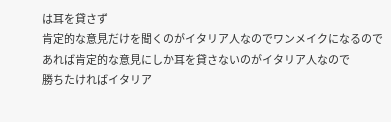は耳を貸さず
肯定的な意見だけを聞くのがイタリア人なのでワンメイクになるのであれば肯定的な意見にしか耳を貸さないのがイタリア人なので
勝ちたければイタリア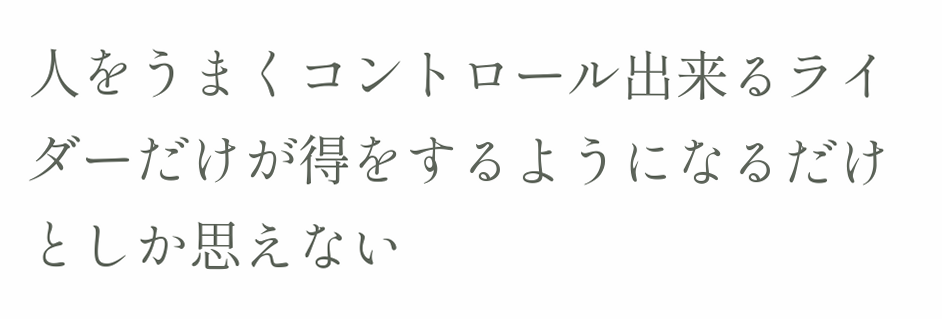人をうまくコントロール出来るライダーだけが得をするようになるだけとしか思えない